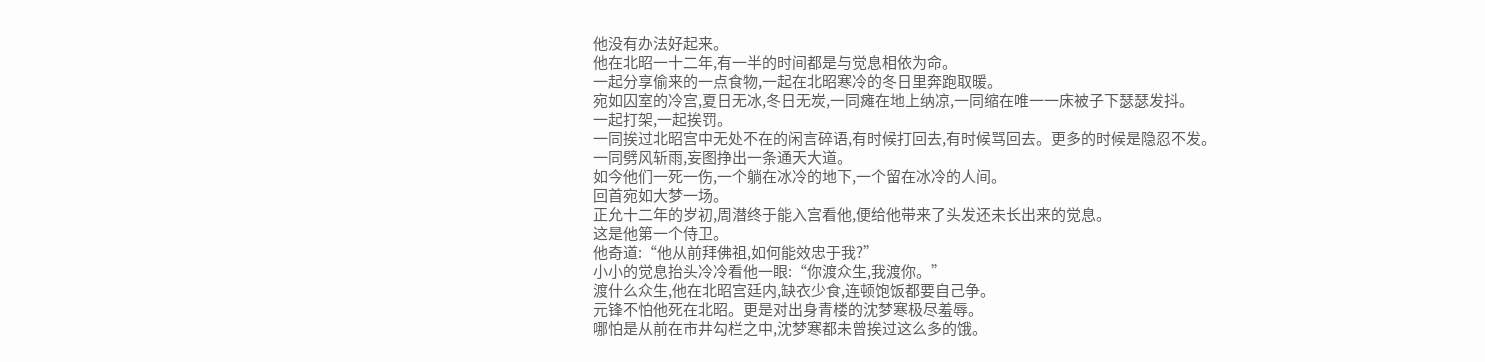他没有办法好起来。
他在北昭一十二年,有一半的时间都是与觉息相依为命。
一起分享偷来的一点食物,一起在北昭寒冷的冬日里奔跑取暖。
宛如囚室的冷宫,夏日无冰,冬日无炭,一同瘫在地上纳凉,一同缩在唯一一床被子下瑟瑟发抖。
一起打架,一起挨罚。
一同挨过北昭宫中无处不在的闲言碎语,有时候打回去,有时候骂回去。更多的时候是隐忍不发。
一同劈风斩雨,妄图挣出一条通天大道。
如今他们一死一伤,一个躺在冰冷的地下,一个留在冰冷的人间。
回首宛如大梦一场。
正允十二年的岁初,周潜终于能入宫看他,便给他带来了头发还未长出来的觉息。
这是他第一个侍卫。
他奇道:“他从前拜佛祖,如何能效忠于我?”
小小的觉息抬头冷冷看他一眼:“你渡众生,我渡你。”
渡什么众生,他在北昭宫廷内,缺衣少食,连顿饱饭都要自己争。
元锋不怕他死在北昭。更是对出身青楼的沈梦寒极尽羞辱。
哪怕是从前在市井勾栏之中,沈梦寒都未曾挨过这么多的饿。